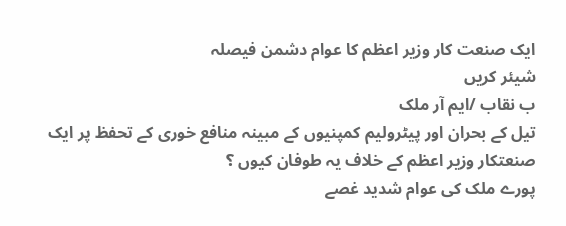ایک صنعت کار وزیر اعظم کا عوام دشمن فیصلہ
شیئر کریں
ب نقاب /ایم آر ملک
تیل کے بحران اور پیٹرولیم کمپنیوں کے مبینہ منافع خوری کے تحفظ پر ایک صنعتکار وزیر اعظم کے خلاف یہ طوفان کیوں ؟
پورے ملک کی عوام شدید غصے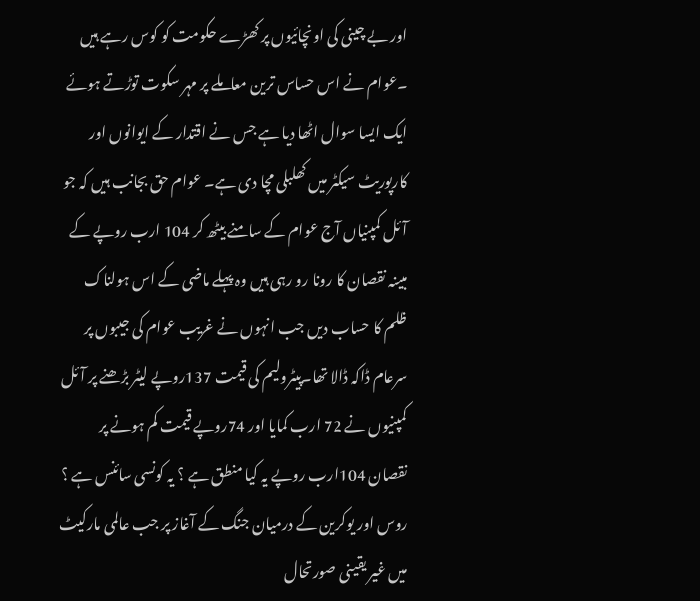اور بے چینی کی اونچائیوں پر کھڑے حکومت کو کوس رہے ہیں ۔عوام نے اس حساس ترین معاملے پر مہر سکوت توڑتے ہوئے ایک ایسا سوال اٹھا دیا ہے جس نے اقتدار کے ایوانوں اور کارپوریٹ سیکٹر میں کھلبلی مچا دی ہے۔ عوام حق بجانب ہیں کہ جو آئل کمپنیاں آج عوام کے سامنے بیٹھ کر 104 ارب روپے کے مبینہ نقصان کا رونا رو رہی ہیں وہ پہلے ماضی کے اس ہولناک ظلم کا حساب دیں جب انہوں نے غریب عوام کی جیبوں پر سرعام ڈاکہ ڈالا تھا۔پیٹرولیم کی قیمت 137روپے لیٹر بڑھنے پر آئل کمپنیوں نے 72 ارب کمایا اور 74روپے قیمت کم ہونے پر نقصان 104ارب روپے یہ کیا منطق ہے ؟ یہ کونسی سائنس ہے ؟
روس اور یوکرین کے درمیان جنگ کے آغاز پر جب عالمی مارکیٹ میں غیر یقینی صورتحال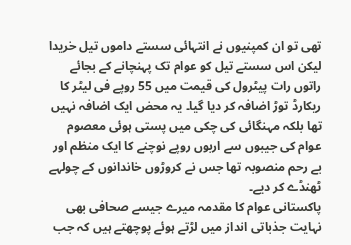تھی تو ان کمپنیوں نے انتہائی سستے داموں تیل خریدا لیکن اس سستے تیل کو عوام تک پہنچانے کے بجائے راتوں رات پیٹرول کی قیمت میں 55 روپے فی لیٹر کا ریکارڈ توڑ اضافہ کر دیا گیا۔ یہ محض ایک اضافہ نہیں تھا بلکہ مہنگائی کی چکی میں پستی ہوئی معصوم عوام کی جیبوں سے اربوں روپے نوچنے کا ایک منظم اور بے رحم منصوبہ تھا جس نے کروڑوں خاندانوں کے چولہے ٹھنڈے کر دیے۔
پاکستانی عوام کا مقدمہ میرے جیسے صحافی بھی نہایت جذباتی انداز میں لڑتے ہوئے پوچھتے ہیں کہ جب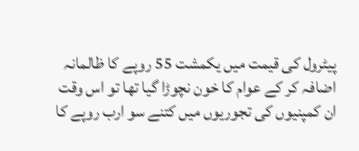پیٹرول کی قیمت میں یکمشت 55 روپے کا ظالمانہ اضافہ کر کے عوام کا خون نچوڑا گیا تھا تو اس وقت ان کمپنیوں کی تجوریوں میں کتنے سو ارب روپے کا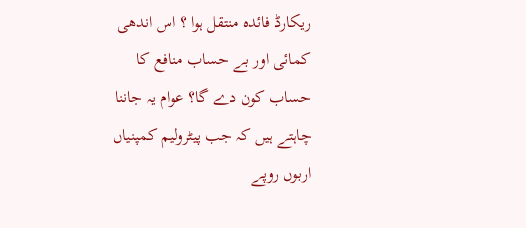ریکارڈ فائدہ منتقل ہوا ؟ اس اندھی کمائی اور بے حساب منافع کا حساب کون دے گا؟ عوام یہ جاننا چاہتے ہیں کہ جب پیٹرولیم کمپنیاں اربوں روپے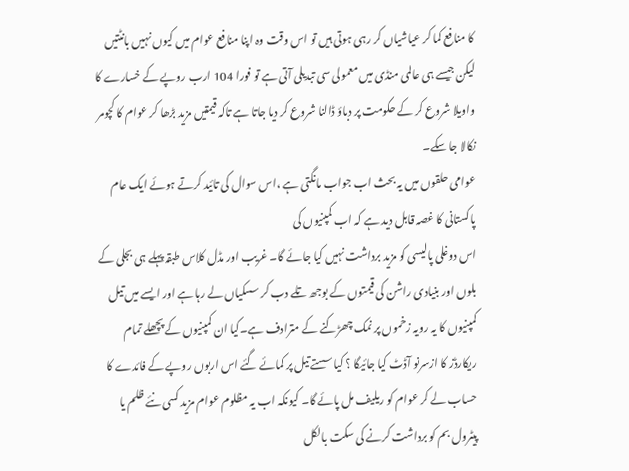کا منافع کما کر عیاشیاں کر رہی ہوتی ہیں تو اس وقت وہ اپنا منافع عوام میں کیوں نہیں بانٹتیں لیکن جیسے ہی عالمی منڈی میں معمولی سی تبدیلی آتی ہے تو فورا 104 ارب روپے کے خسارے کا واویلا شروع کر کے حکومت پر دباؤ ڈالنا شروع کر دیا جاتا ہے تاکہ قیمتیں مزید بڑھا کر عوام کا کچومر نکالا جا سکے۔
عوامی حلقوں میں یہ بحث اب جواب مانگتی ہے ،اس سوال کی تائید کرتے ہوئے ایک عام پاکستانی کا غصہ قابل دید ہے کہ اب کمپنیوں کی
اس دوغلی پالیسی کو مزید برداشت نہیں کیا جائے گا۔ غریب اور مڈل کلاس طبقہ پہلے ہی بجلی کے بلوں اور بنیادی راشن کی قیمتوں کے بوجھ تلے دب کر سسکیاں لے رہا ہے اور ایسے میں تیل کمپنیوں کا یہ رویہ زخموں پر نمک چھڑکنے کے مترادف ہے۔کیا ان کمپنیوں کے پچھلے تمام ریکارڈز کا ازسرنو آڈٹ کیا جائیگا ؟ کیا سستے تیل پر کمائے گئے اس اربوں روپے کے فائدے کا حساب لے کر عوام کو ریلیف مل پائے گا۔ کیونکہ اب یہ مظلوم عوام مزید کسی نئے ظلم یا پیٹرول بم کو برداشت کرنے کی سکت بالکل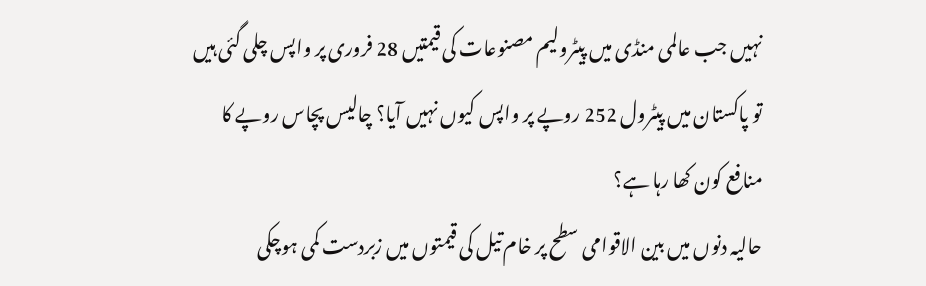نہیں جب عالمی منڈی میں پیٹرولیم مصنوعات کی قیمتیں 28 فروری پر واپس چلی گئی ہیں تو پاکستان میں پیٹرول 252 روپے پر واپس کیوں نہیں آیا؟ چالیس پچاس روپے کا منافع کون کھا رہا ہے؟
حالیہ دنوں میں بین الاقوامی سطح پر خام تیل کی قیمتوں میں زبردست کمی ہوچکی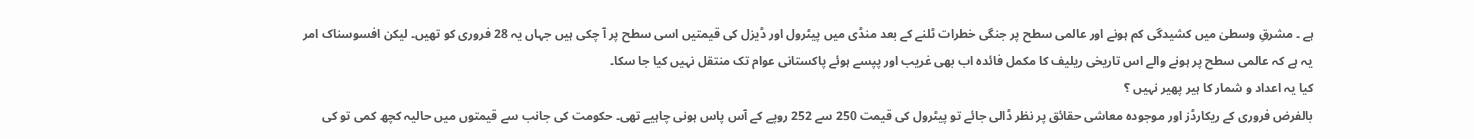ہے ۔ مشرقِ وسطیٰ میں کشیدگی کم ہونے اور عالمی سطح پر جنگی خطرات ٹلنے کے بعد منڈی میں پیٹرول اور ڈیزل کی قیمتیں اسی سطح پر آ چکی ہیں جہاں یہ 28 فروری کو تھیں۔ لیکن افسوسناک امر یہ ہے کہ عالمی سطح پر ہونے والے اس تاریخی ریلیف کا مکمل فائدہ اب بھی غریب اور پپسے ہوئے پاکستانی عوام تک منتقل نہیں کیا جا سکا۔
کیا یہ اعداد و شمار کا ہیر پھیر نہیں ؟
بالفرض فروری کے ریکارڈز اور موجودہ معاشی حقائق پر نظر ڈالی جائے تو پیٹرول کی قیمت 250 سے 252 روپے کے آس پاس ہونی چاہیے تھی۔ حکومت کی جانب سے قیمتوں میں حالیہ کچھ کمی تو کی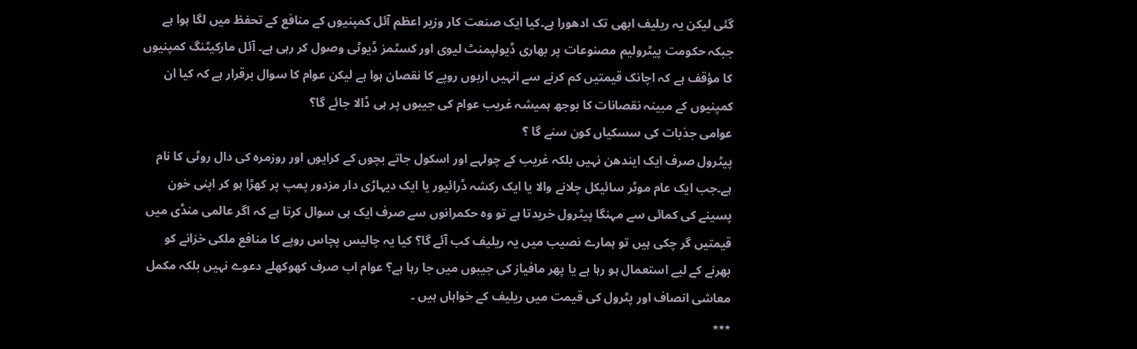گئی لیکن یہ ریلیف ابھی تک ادھورا ہے۔کیا ایک صنعت کار وزیر اعظم آئل کمپنیوں کے منافع کے تحفظ میں لگا ہوا ہے جبکہ حکومت پیٹرولیم مصنوعات پر بھاری ڈیولپمنٹ لیوی اور کسٹمز ڈیوٹی وصول کر رہی ہے۔ آئل مارکیٹنگ کمپنیوں کا مؤقف ہے کہ اچانک قیمتیں کم کرنے سے انہیں اربوں روپے کا نقصان ہوا ہے لیکن عوام کا سوال برقرار ہے کہ کیا ان کمپنیوں کے مبینہ نقصانات کا بوجھ ہمیشہ غریب عوام کی جیبوں پر ہی ڈالا جائے گا؟
عوامی جذبات کی سسکیاں کون سنے گا ؟
پیٹرول صرف ایک ایندھن نہیں بلکہ غریب کے چولہے اور اسکول جاتے بچوں کے کرایوں اور روزمرہ کی دال روٹی کا نام ہے۔جب ایک عام موٹر سائیکل چلانے والا یا ایک رکشہ ڈرائیور یا ایک دیہاڑی دار مزدور پمپ پر کھڑا ہو کر اپنی خون پسینے کی کمائی سے مہنگا پیٹرول خریدتا ہے تو وہ حکمرانوں سے صرف ایک ہی سوال کرتا ہے کہ اگر عالمی منڈی میں قیمتیں گر چکی ہیں تو ہمارے نصیب میں یہ ریلیف کب آئے گا؟ کیا یہ چالیس پچاس روپے کا منافع ملکی خزانے کو بھرنے کے لیے استعمال ہو رہا ہے یا پھر مافیاز کی جیبوں میں جا رہا ہے؟ عوام اب صرف کھوکھلے دعوے نہیں بلکہ مکمل معاشی انصاف اور پٹرول کی قیمت میں ریلیف کے خواہاں ہیں ۔
٭٭٭